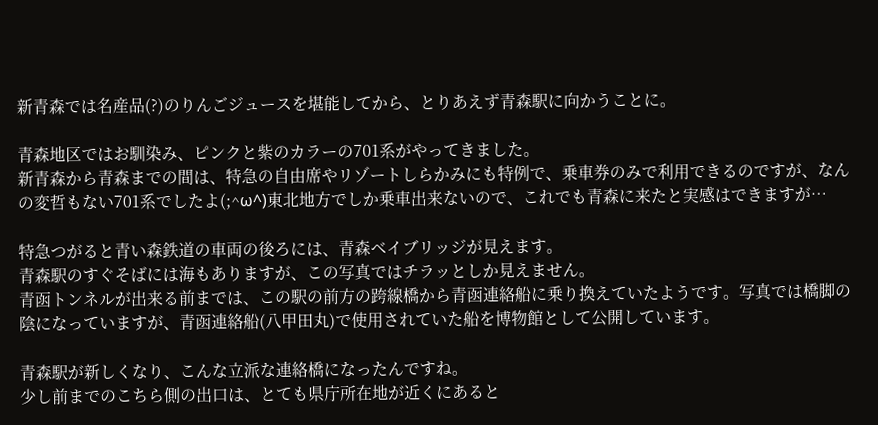新青森では名産品(?)のりんごジュースを堪能してから、とりあえず青森駅に向かうことに。

青森地区ではお馴染み、ピンクと紫のカラーの701系がやってきました。
新青森から青森までの間は、特急の自由席やリゾートしらかみにも特例で、乗車券のみで利用できるのですが、なんの変哲もない701系でしたよ(;^ω^)東北地方でしか乗車出来ないので、これでも青森に来たと実感はできますが…

特急つがると青い森鉄道の車両の後ろには、青森ベイブリッジが見えます。
青森駅のすぐそばには海もありますが、この写真ではチラッとしか見えません。
青函トンネルが出来る前までは、この駅の前方の跨線橋から青函連絡船に乗り換えていたようです。写真では橋脚の陰になっていますが、青函連絡船(八甲田丸)で使用されていた船を博物館として公開しています。

青森駅が新しくなり、こんな立派な連絡橋になったんですね。
少し前までのこちら側の出口は、とても県庁所在地が近くにあると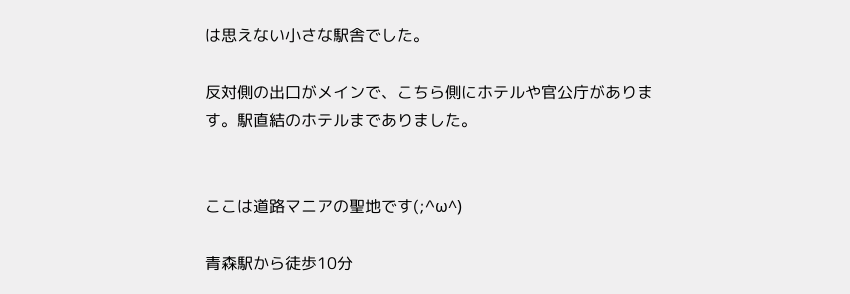は思えない小さな駅舎でした。

反対側の出口がメインで、こちら側にホテルや官公庁があります。駅直結のホテルまでありました。


ここは道路マニアの聖地です(;^ω^)

青森駅から徒歩10分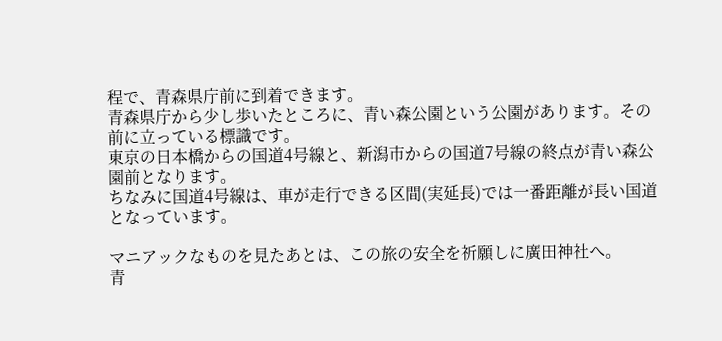程で、青森県庁前に到着できます。
青森県庁から少し歩いたところに、青い森公園という公園があります。その前に立っている標識です。
東京の日本橋からの国道4号線と、新潟市からの国道7号線の終点が青い森公園前となります。
ちなみに国道4号線は、車が走行できる区間(実延長)では一番距離が長い国道となっています。

マニアックなものを見たあとは、この旅の安全を祈願しに廣田神社へ。
青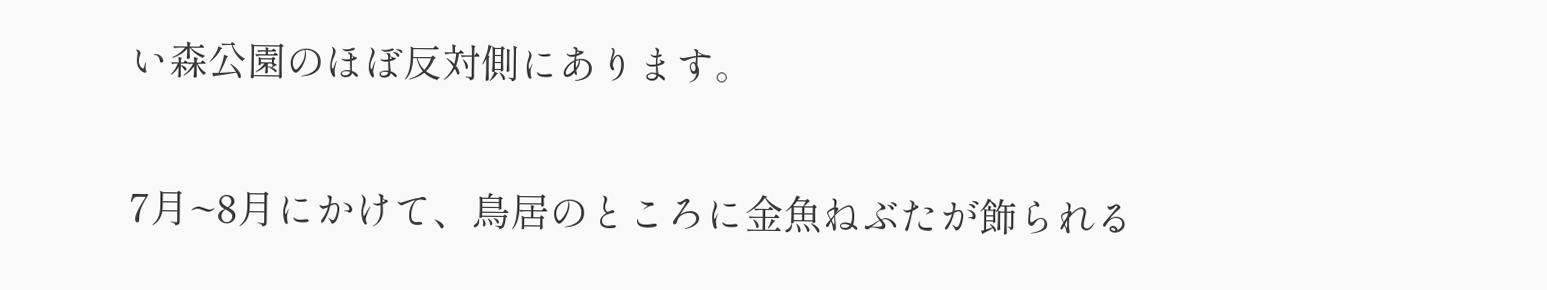い森公園のほぼ反対側にあります。

7月~8月にかけて、鳥居のところに金魚ねぶたが飾られる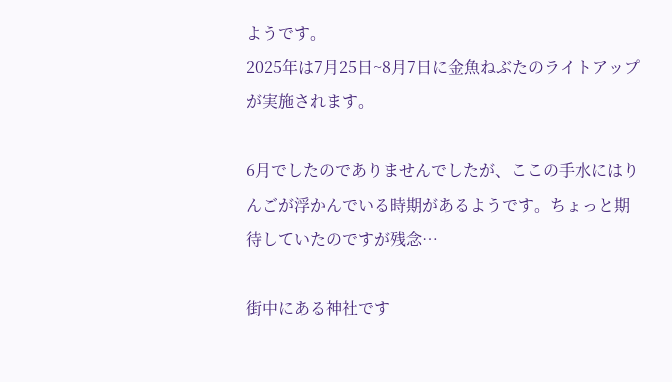ようです。
2025年は7月25日~8月7日に金魚ねぶたのライトアップが実施されます。

6月でしたのでありませんでしたが、ここの手水にはりんごが浮かんでいる時期があるようです。ちょっと期待していたのですが残念…

街中にある神社です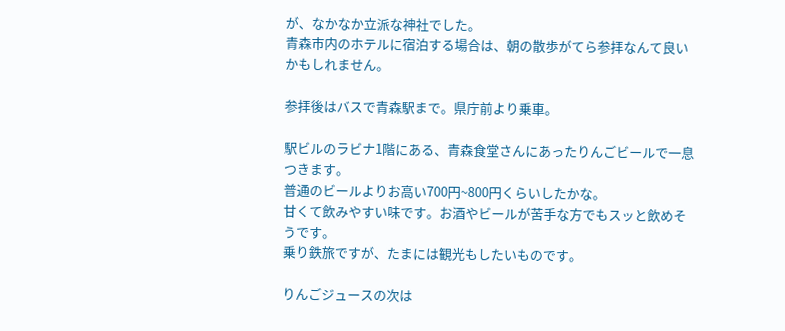が、なかなか立派な神社でした。
青森市内のホテルに宿泊する場合は、朝の散歩がてら参拝なんて良いかもしれません。

参拝後はバスで青森駅まで。県庁前より乗車。

駅ビルのラビナ1階にある、青森食堂さんにあったりんごビールで一息つきます。
普通のビールよりお高い700円~800円くらいしたかな。
甘くて飲みやすい味です。お酒やビールが苦手な方でもスッと飲めそうです。
乗り鉄旅ですが、たまには観光もしたいものです。

りんごジュースの次は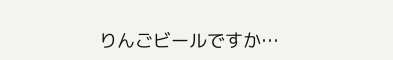りんごビールですか…